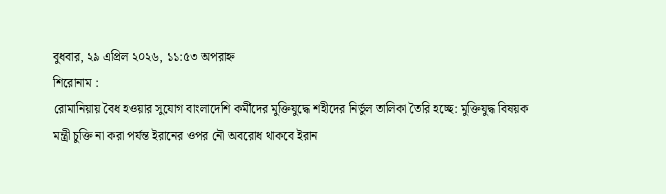বুধবার, ২৯ এপ্রিল ২০২৬, ১১:৫৩ অপরাহ্ন
শিরোনাম :
রোমানিয়ায় বৈধ হওয়ার সুযোগ বাংলাদেশি কর্মীদের মুক্তিযুদ্ধে শহীদের নির্ভুল তালিকা তৈরি হচ্ছে: মুক্তিযুদ্ধ বিষয়ক মন্ত্রী চুক্তি না করা পর্যন্ত ইরানের ওপর নৌ অবরোধ থাকবে ইরান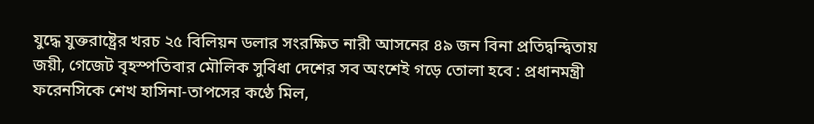যুদ্ধে যুক্তরাষ্ট্রের খরচ ২৫ বিলিয়ন ডলার সংরক্ষিত নারী আসনের ৪৯ জন বিনা প্রতিদ্বন্দ্বিতায় জয়ী, গেজেট বৃহস্পতিবার মৌলিক সুবিধা দেশের সব অংশেই গড়ে তোলা হবে : প্রধানমন্ত্রী ফরেনসিকে শেখ হাসিনা-তাপসের কণ্ঠে মিল,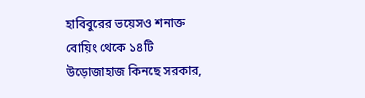হাবিবুরের ভয়েসও শনাক্ত বোয়িং থেকে ১৪টি উড়োজাহাজ কিনছে সরকার,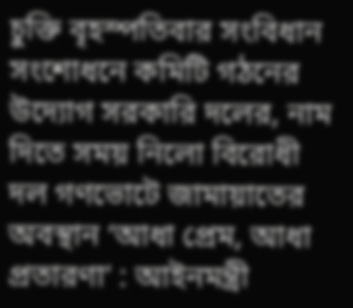চুক্তি বৃহস্পতিবার সংবিধান সংশোধনে কমিটি গঠনের উদ্যোগ সরকারি দলের, নাম দিতে সময় নিলো বিরোধী দল গণভোটে জামায়াতের অবস্থান ‘আধা প্রেম, আধা প্রতারণা’ : আইনমন্ত্রী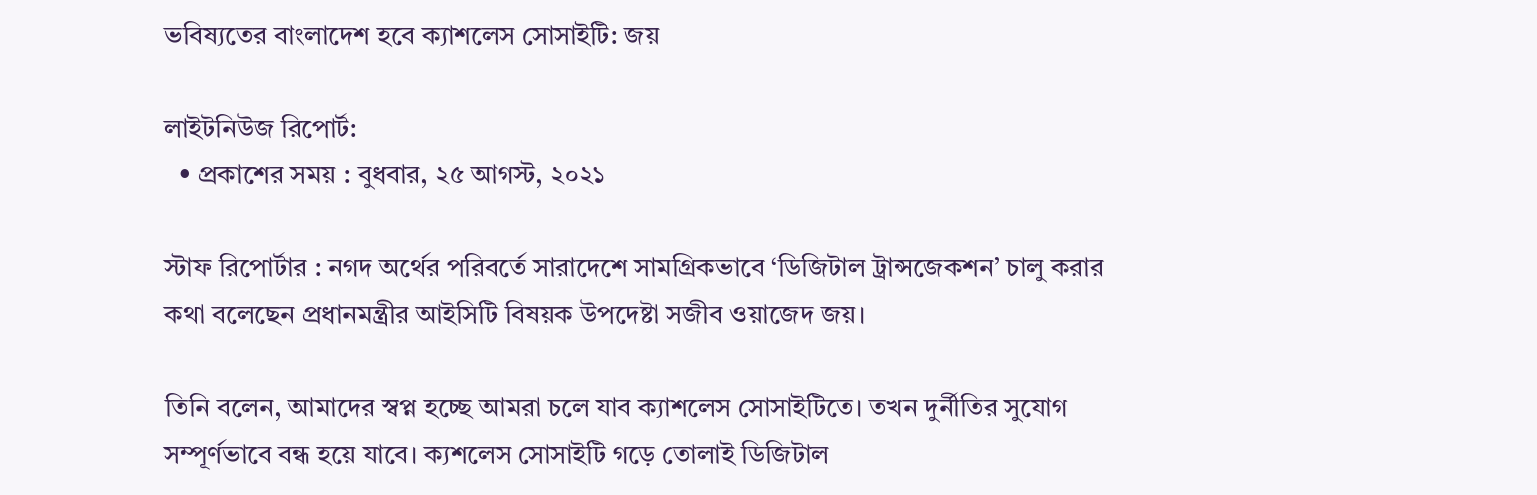ভবিষ্যতের বাংলাদেশ হবে ক্যাশলেস সোসাইটি: জয়

লাইটনিউজ রিপোর্ট:
  • প্রকাশের সময় : বুধবার, ২৫ আগস্ট, ২০২১

স্টাফ রিপোর্টার : নগদ অর্থের পরিবর্তে সারাদেশে সামগ্রিকভাবে ‘ডিজিটাল ট্রান্সজেকশন’ চালু করার কথা বলেছেন প্রধানমন্ত্রীর আইসিটি বিষয়ক উপদেষ্টা সজীব ওয়াজেদ জয়।

তিনি বলেন, আমাদের স্বপ্ন হচ্ছে আমরা চলে যাব ক্যাশলেস সোসাইটিতে। তখন দুর্নীতির সুযোগ সম্পূর্ণভাবে বন্ধ হয়ে যাবে। ক্যশলেস সোসাইটি গড়ে তোলাই ডিজিটাল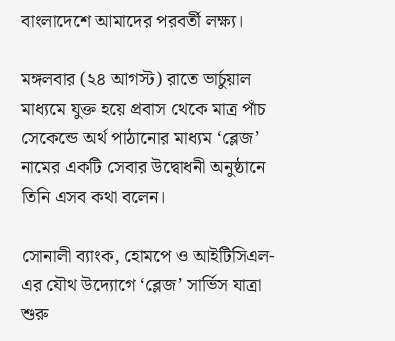বাংলাদেশে আমাদের পরবর্তী লক্ষ্য।

মঙ্গলবার (২৪ আগস্ট) রাতে ভার্চুয়াল মাধ্যমে যুক্ত হয়ে প্রবাস থেকে মাত্র পাঁচ সেকেন্ডে অর্থ পাঠানোর মাধ্যম ‘ব্লেজ’ নামের একটি সেবার উদ্বোধনী অনুষ্ঠানে তিনি এসব কথা বলেন।

সোনালী ব্যাংক, হোমপে ও আইটিসিএল-এর যৌথ উদ্যোগে ‘ব্লেজ’ সার্ভিস যাত্রা শুরু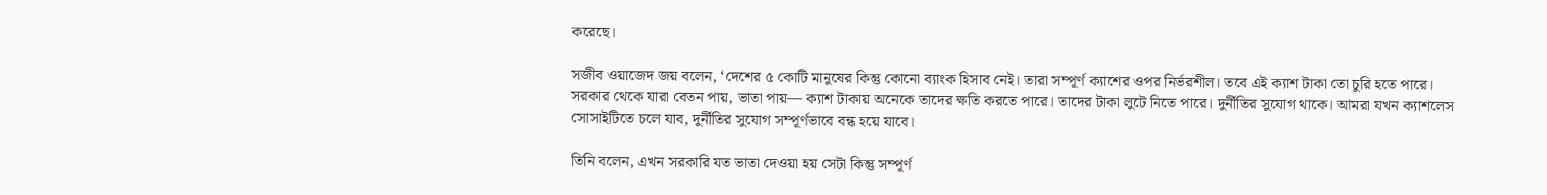করেছে।

সজীব ওয়াজেদ জয় বলেন, ‘দেশের ৫ কোটি মানুষের কিন্তু কোনো ব্যাংক হিসাব নেই। তারা সম্পূর্ণ ক্যাশের ওপর নির্ভরশীল। তবে এই ক্যাশ টাকা তো চুরি হতে পারে। সরকার থেকে যারা বেতন পায়, ভাতা পায়— ক্যাশ টাকায় অনেকে তাদের ক্ষতি করতে পারে। তাদের টাকা লুটে নিতে পারে। দুর্নীতির সুযোগ থাকে। আমরা যখন ক্যাশলেস সোসাইটিতে চলে যাব, দুর্নীতির সুযোগ সম্পূর্ণভাবে বন্ধ হয়ে যাবে।

তিনি বলেন, এখন সরকারি যত ভাতা দেওয়া হয় সেটা কিন্তু সম্পূর্ণ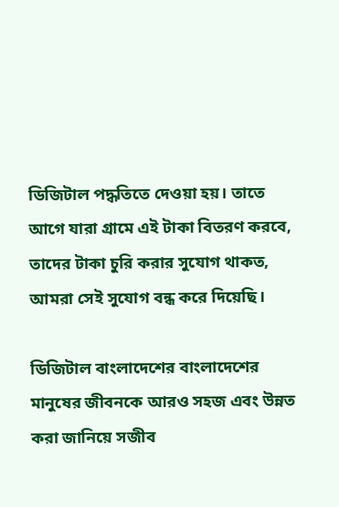ডিজিটাল পদ্ধতিতে দেওয়া হয়। তাতে আগে যারা গ্রামে এই টাকা বিতরণ করবে, তাদের টাকা চুরি করার সুযোগ থাকত, আমরা সেই সুযোগ বন্ধ করে দিয়েছি।

ডিজিটাল বাংলাদেশের বাংলাদেশের মানুষের জীবনকে আরও সহজ এবং উন্নত করা জানিয়ে সজীব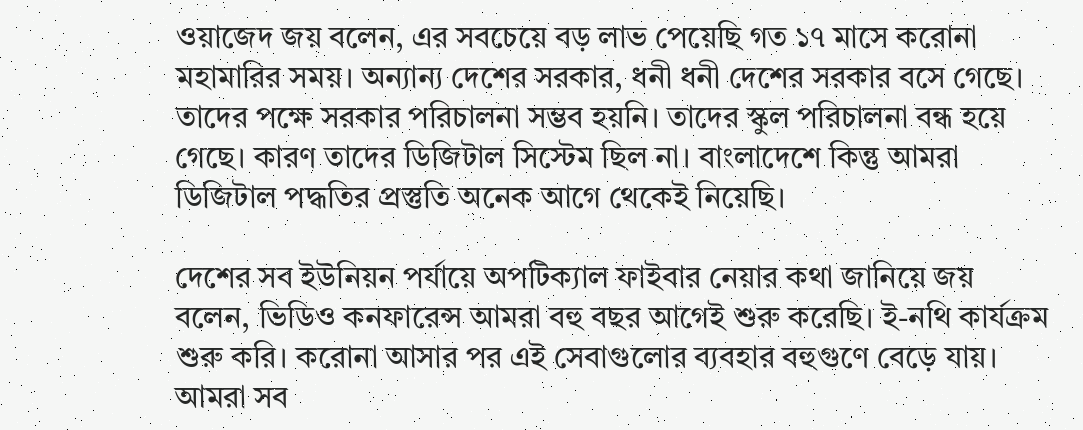ওয়াজেদ জয় বলেন, এর সবচেয়ে বড় লাভ পেয়েছি গত ১৭ মাসে করোনা মহামারির সময়। অন্যান্য দেশের সরকার, ধনী ধনী দেশের সরকার বসে গেছে। তাদের পক্ষে সরকার পরিচালনা সম্ভব হয়নি। তাদের স্কুল পরিচালনা বন্ধ হয়ে গেছে। কারণ তাদের ডিজিটাল সিস্টেম ছিল না। বাংলাদেশে কিন্তু আমরা ডিজিটাল পদ্ধতির প্রস্তুতি অনেক আগে থেকেই নিয়েছি।

দেশের সব ইউনিয়ন পর্যায়ে অপটিক্যাল ফাইবার নেয়ার কথা জানিয়ে জয় বলেন, ভিডিও কনফারেন্স আমরা বহু বছর আগেই শুরু করেছি। ই-নথি কার্যক্রম শুরু করি। করোনা আসার পর এই সেবাগুলোর ব্যবহার বহুগুণে বেড়ে যায়। আমরা সব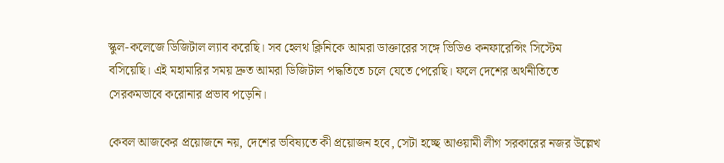স্কুল-কলেজে ডিজিটাল ল্যাব করেছি। সব হেলথ ক্লিনিকে আমরা ডাক্তারের সঙ্গে ভিডিও কনফারেন্সিং সিস্টেম বসিয়েছি। এই মহামারির সময় দ্রুত আমরা ডিজিটাল পদ্ধতিতে চলে যেতে পেরেছি। ফলে দেশের অর্থনীতিতে সেরকমভাবে করোনার প্রভাব পড়েনি।

কেবল আজকের প্রয়োজনে নয়, দেশের ভবিষ্যতে কী প্রয়োজন হবে, সেটা হচ্ছে আওয়ামী লীগ সরকারের নজর উল্লেখ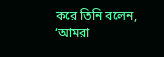করে তিনি বলেন, ‘আমরা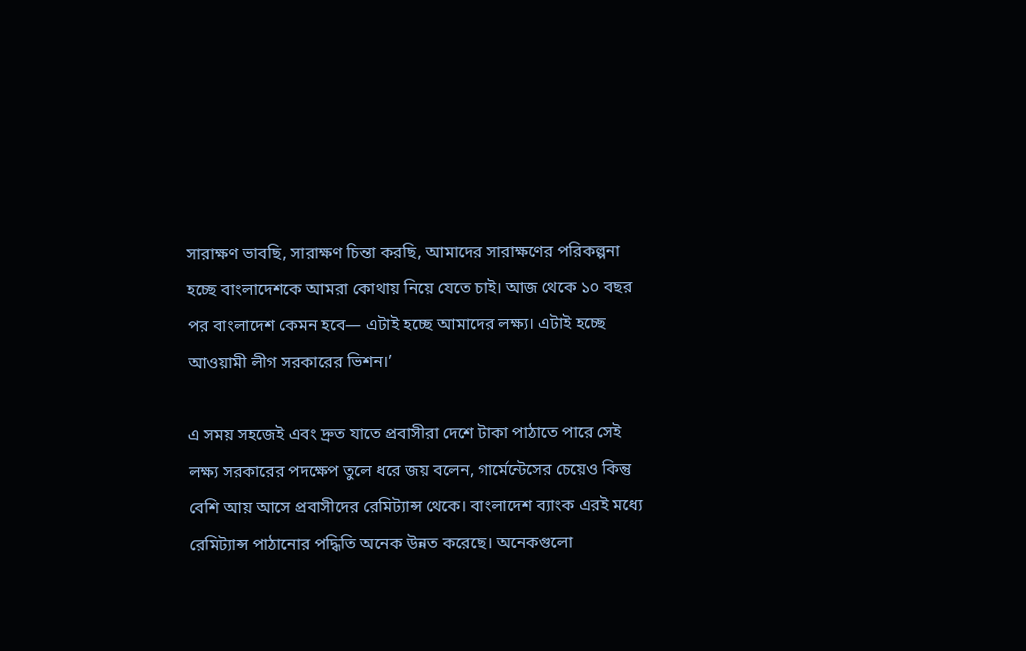সারাক্ষণ ভাবছি, সারাক্ষণ চিন্তা করছি, আমাদের সারাক্ষণের পরিকল্পনা হচ্ছে বাংলাদেশকে আমরা কোথায় নিয়ে যেতে চাই। আজ থেকে ১০ বছর পর বাংলাদেশ কেমন হবে— এটাই হচ্ছে আমাদের লক্ষ্য। এটাই হচ্ছে আওয়ামী লীগ সরকারের ভিশন।’

এ সময় সহজেই এবং দ্রুত যাতে প্রবাসীরা দেশে টাকা পাঠাতে পারে সেই লক্ষ্য সরকারের পদক্ষেপ তুলে ধরে জয় বলেন, গার্মেন্টেসের চেয়েও কিন্তু বেশি আয় আসে প্রবাসীদের রেমিট্যান্স থেকে। বাংলাদেশ ব্যাংক এরই মধ্যে রেমিট্যান্স পাঠানোর পদ্ধিতি অনেক উন্নত করেছে। অনেকগুলো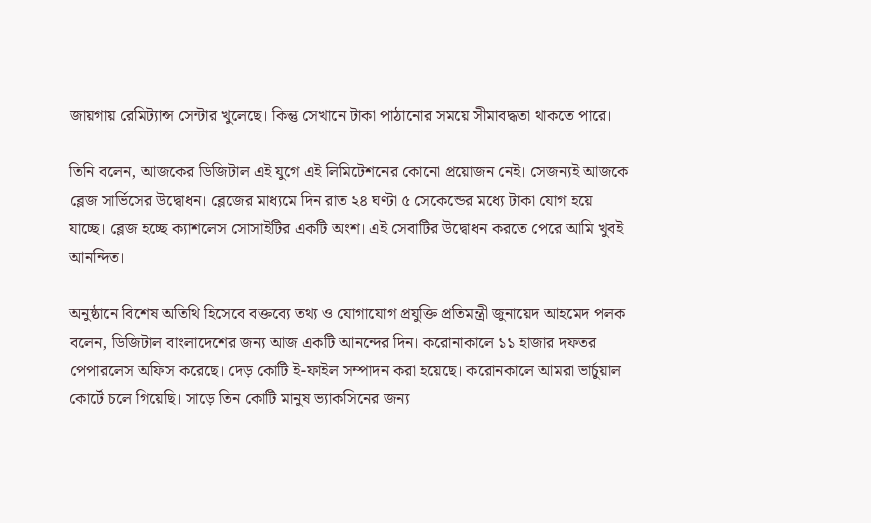জায়গায় রেমিট্যান্স সেন্টার খুলেছে। কিন্তু সেখানে টাকা পাঠানোর সময়ে সীমাবদ্ধতা থাকতে পারে।

তিনি বলেন, আজকের ডিজিটাল এই যুগে এই লিমিটেশনের কোনো প্রয়োজন নেই। সেজন্যই আজকে ব্লেজ সার্ভিসের উদ্বোধন। ব্লেজের মাধ্যমে দিন রাত ২৪ ঘণ্টা ৫ সেকেন্ডের মধ্যে টাকা যোগ হয়ে যাচ্ছে। ব্লেজ হচ্ছে ক্যাশলেস সোসাইটির একটি অংশ। এই সেবাটির উদ্বোধন করতে পেরে আমি খুবই আনন্দিত।

অনুষ্ঠানে বিশেষ অতিথি হিসেবে বক্তব্যে তথ্য ও যোগাযোগ প্রযুক্তি প্রতিমন্ত্রী জুনায়েদ আহমেদ পলক বলেন, ডিজিটাল বাংলাদেশের জন্য আজ একটি আনন্দের দিন। করোনাকালে ১১ হাজার দফতর পেপারলেস অফিস করেছে। দেড় কোটি ই-ফাইল সম্পাদন করা হয়েছে। করোনকালে আমরা ভার্চুয়াল কোর্টে চলে গিয়েছি। সাড়ে তিন কোটি মানুষ ভ্যাকসিনের জন্য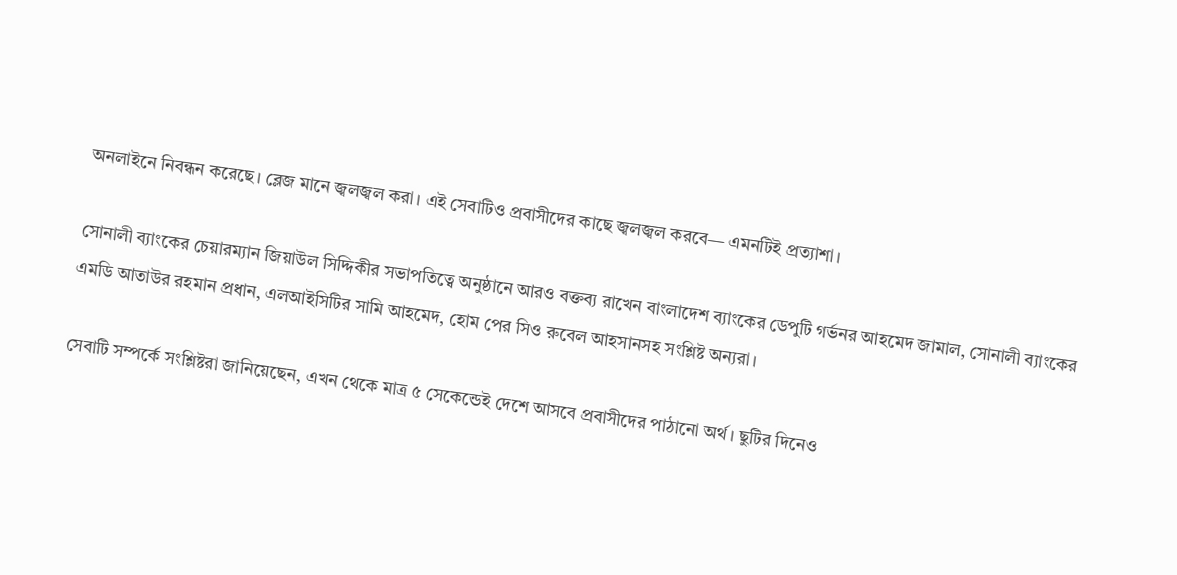অনলাইনে নিবন্ধন করেছে। ব্লেজ মানে জ্বলজ্বল করা। এই সেবাটিও প্রবাসীদের কাছে জ্বলজ্বল করবে— এমনটিই প্রত্যাশা।

সোনালী ব্যাংকের চেয়ারম্যান জিয়াউল সিদ্দিকীর সভাপতিত্বে অনুষ্ঠানে আরও বক্তব্য রাখেন বাংলাদেশ ব্যাংকের ডেপুটি গর্ভনর আহমেদ জামাল, সোনালী ব্যাংকের এমডি আতাউর রহমান প্রধান, এলআইসিটির সামি আহমেদ, হোম পের সিও রুবেল আহসানসহ সংশ্লিষ্ট অন্যরা।

সেবাটি সম্পর্কে সংশ্লিষ্টরা জানিয়েছেন, এখন থেকে মাত্র ৫ সেকেন্ডেই দেশে আসবে প্রবাসীদের পাঠানো অর্থ। ছুটির দিনেও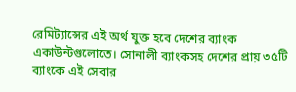রেমিট্যান্সের এই অর্থ যুক্ত হবে দেশের ব্যাংক একাউন্টগুলোতে। সোনালী ব্যাংকসহ দেশের প্রায় ৩৫টি ব্যাংকে এই সেবার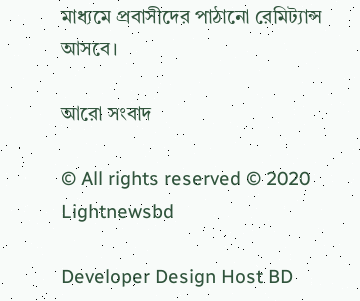মাধ্যমে প্রবাসীদের পাঠানো রেমিট্যান্স আসবে।

আরো সংবাদ

© All rights reserved © 2020 Lightnewsbd

Developer Design Host BD